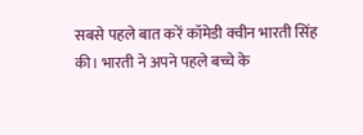सबसे पहले बात करें कॉमेडी क्वीन भारती सिंह की। भारती ने अपने पहले बच्चे के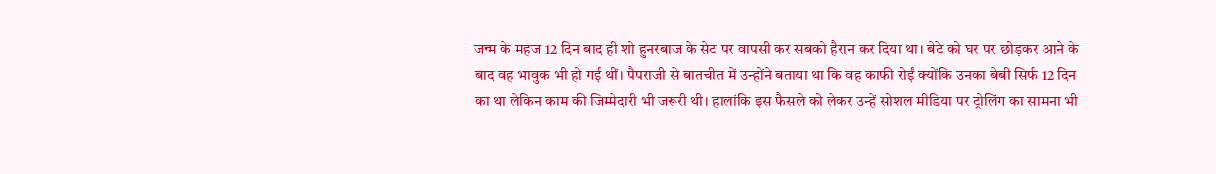जन्म के महज 12 दिन बाद ही शो हुनरबाज के सेट पर वापसी कर सबको हैरान कर दिया था। बेटे को घर पर छोड़कर आने के बाद वह भावुक भी हो गई थीं। पैपराजी से बातचीत में उन्होंने बताया था कि वह काफी रोईं क्योंकि उनका बेबी सिर्फ 12 दिन का था लेकिन काम की जिम्मेदारी भी जरूरी थी। हालांकि इस फैसले को लेकर उन्हें सोशल मीडिया पर ट्रोलिंग का सामना भी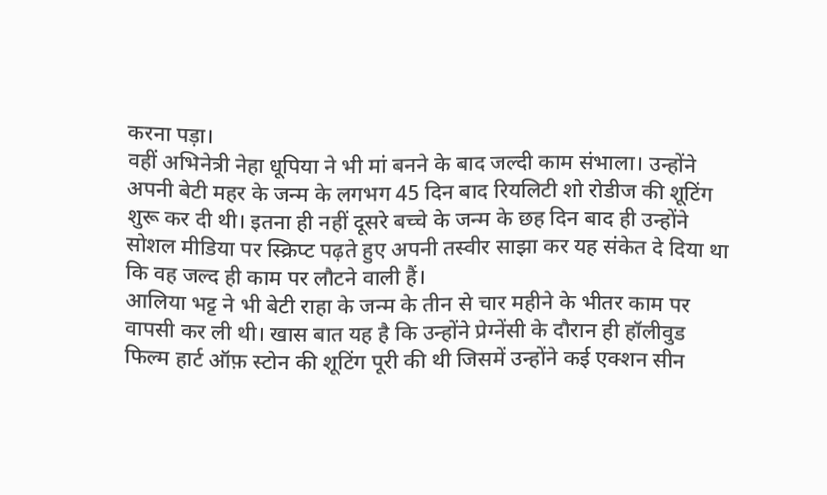करना पड़ा।
वहीं अभिनेत्री नेहा धूपिया ने भी मां बनने के बाद जल्दी काम संभाला। उन्होंने अपनी बेटी महर के जन्म के लगभग 45 दिन बाद रियलिटी शो रोडीज की शूटिंग शुरू कर दी थी। इतना ही नहीं दूसरे बच्चे के जन्म के छह दिन बाद ही उन्होंने सोशल मीडिया पर स्क्रिप्ट पढ़ते हुए अपनी तस्वीर साझा कर यह संकेत दे दिया था कि वह जल्द ही काम पर लौटने वाली हैं।
आलिया भट्ट ने भी बेटी राहा के जन्म के तीन से चार महीने के भीतर काम पर वापसी कर ली थी। खास बात यह है कि उन्होंने प्रेग्नेंसी के दौरान ही हॉलीवुड फिल्म हार्ट ऑफ़ स्टोन की शूटिंग पूरी की थी जिसमें उन्होंने कई एक्शन सीन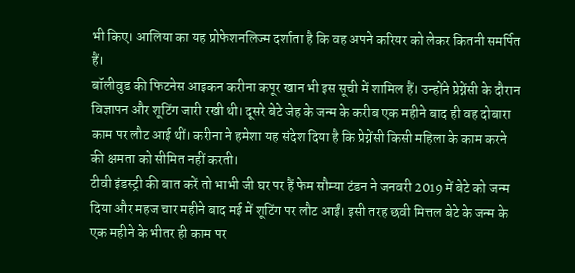भी किए। आलिया का यह प्रोफेशनलिज्म दर्शाता है कि वह अपने करियर को लेकर कितनी समर्पित हैं।
बॉलीवुड की फिटनेस आइकन करीना कपूर खान भी इस सूची में शामिल हैं। उन्होंने प्रेग्नेंसी के दौरान विज्ञापन और शूटिंग जारी रखी थी। दूसरे बेटे जेह के जन्म के करीब एक महीने बाद ही वह दोबारा काम पर लौट आई थीं। करीना ने हमेशा यह संदेश दिया है कि प्रेग्नेंसी किसी महिला के काम करने की क्षमता को सीमित नहीं करती।
टीवी इंडस्ट्री की बात करें तो भाभी जी घर पर हैं फेम सौम्या टंडन ने जनवरी 2019 में बेटे को जन्म दिया और महज चार महीने बाद मई में शूटिंग पर लौट आईं। इसी तरह छवी मित्तल बेटे के जन्म के एक महीने के भीतर ही काम पर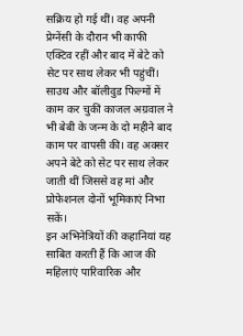सक्रिय हो गई थीं। वह अपनी प्रेग्नेंसी के दौरान भी काफी एक्टिव रहीं और बाद में बेटे को सेट पर साथ लेकर भी पहुंचीं।
साउथ और बॉलीवुड फिल्मों में काम कर चुकीं काजल अग्रवाल ने भी बेबी के जन्म के दो महीने बाद काम पर वापसी की। वह अक्सर अपने बेटे को सेट पर साथ लेकर जाती थीं जिससे वह मां और प्रोफेशनल दोनों भूमिकाएं निभा सकें।
इन अभिनेत्रियों की कहानियां यह साबित करती हैं कि आज की महिलाएं पारिवारिक और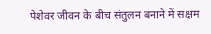पेशेवर जीवन के बीच संतुलन बनाने में सक्षम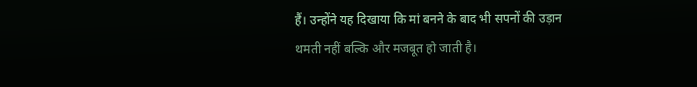हैं। उन्होंने यह दिखाया कि मां बनने के बाद भी सपनों की उड़ान थमती नहीं बल्कि और मजबूत हो जाती है।